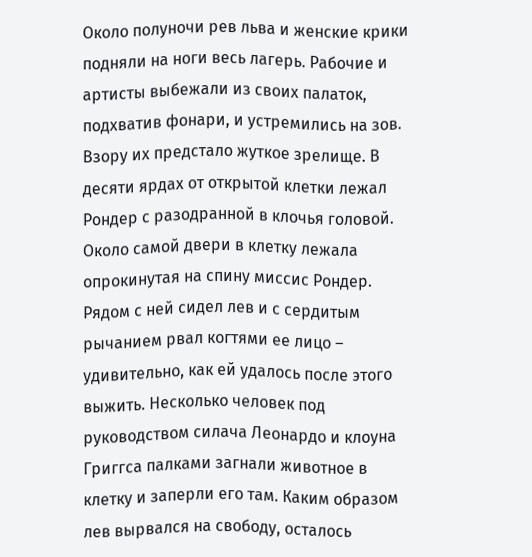Около полуночи рев льва и женские крики подняли на ноги весь лагерь. Рабочие и артисты выбежали из своих палаток, подхватив фонари, и устремились на зов. Взору их предстало жуткое зрелище. В десяти ярдах от открытой клетки лежал Рондер с разодранной в клочья головой. Около самой двери в клетку лежала опрокинутая на спину миссис Рондер. Рядом с ней сидел лев и с сердитым рычанием рвал когтями ее лицо – удивительно, как ей удалось после этого выжить. Несколько человек под руководством силача Леонардо и клоуна Григгса палками загнали животное в клетку и заперли его там. Каким образом лев вырвался на свободу, осталось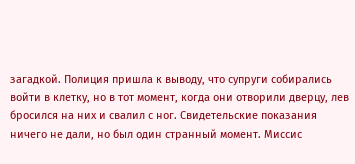загадкой. Полиция пришла к выводу, что супруги собирались войти в клетку, но в тот момент, когда они отворили дверцу, лев бросился на них и свалил с ног. Свидетельские показания ничего не дали, но был один странный момент. Миссис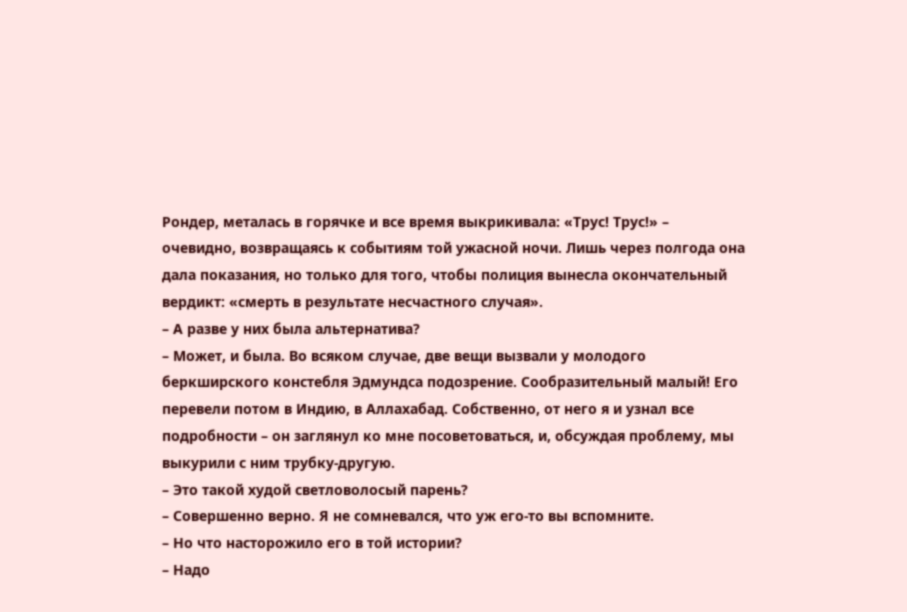Рондер, металась в горячке и все время выкрикивала: «Трус! Трус!» – очевидно, возвращаясь к событиям той ужасной ночи. Лишь через полгода она дала показания, но только для того, чтобы полиция вынесла окончательный вердикт: «смерть в результате несчастного случая».
– А разве у них была альтернатива?
– Может, и была. Во всяком случае, две вещи вызвали у молодого беркширского констебля Эдмундса подозрение. Сообразительный малый! Его перевели потом в Индию, в Аллахабад. Собственно, от него я и узнал все подробности – он заглянул ко мне посоветоваться, и, обсуждая проблему, мы выкурили с ним трубку-другую.
– Это такой худой светловолосый парень?
– Совершенно верно. Я не сомневался, что уж его-то вы вспомните.
– Но что насторожило его в той истории?
– Надо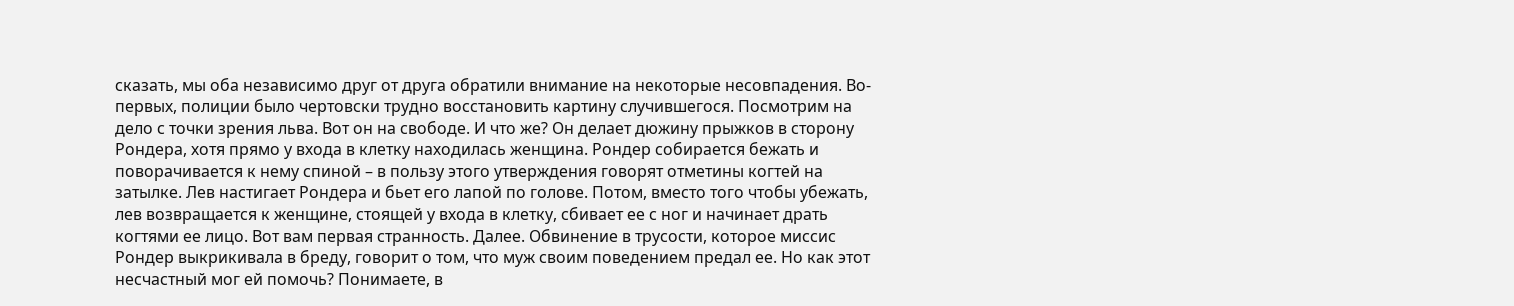сказать, мы оба независимо друг от друга обратили внимание на некоторые несовпадения. Во-первых, полиции было чертовски трудно восстановить картину случившегося. Посмотрим на дело с точки зрения льва. Вот он на свободе. И что же? Он делает дюжину прыжков в сторону Рондера, хотя прямо у входа в клетку находилась женщина. Рондер собирается бежать и поворачивается к нему спиной – в пользу этого утверждения говорят отметины когтей на затылке. Лев настигает Рондера и бьет его лапой по голове. Потом, вместо того чтобы убежать, лев возвращается к женщине, стоящей у входа в клетку, сбивает ее с ног и начинает драть когтями ее лицо. Вот вам первая странность. Далее. Обвинение в трусости, которое миссис Рондер выкрикивала в бреду, говорит о том, что муж своим поведением предал ее. Но как этот несчастный мог ей помочь? Понимаете, в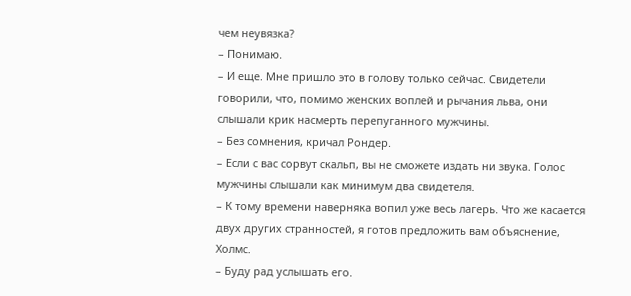чем неувязка?
– Понимаю.
– И еще. Мне пришло это в голову только сейчас. Свидетели говорили, что, помимо женских воплей и рычания льва, они слышали крик насмерть перепуганного мужчины.
– Без сомнения, кричал Рондер.
– Если с вас сорвут скальп, вы не сможете издать ни звука. Голос мужчины слышали как минимум два свидетеля.
– К тому времени наверняка вопил уже весь лагерь. Что же касается двух других странностей, я готов предложить вам объяснение, Холмс.
– Буду рад услышать его.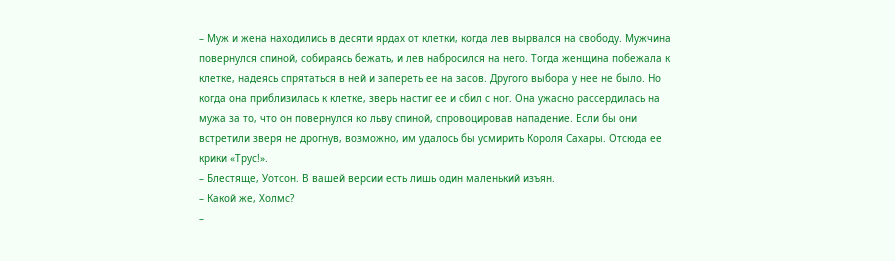– Муж и жена находились в десяти ярдах от клетки, когда лев вырвался на свободу. Мужчина повернулся спиной, собираясь бежать, и лев набросился на него. Тогда женщина побежала к клетке, надеясь спрятаться в ней и запереть ее на засов. Другого выбора у нее не было. Но когда она приблизилась к клетке, зверь настиг ее и сбил с ног. Она ужасно рассердилась на мужа за то, что он повернулся ко льву спиной, спровоцировав нападение. Если бы они встретили зверя не дрогнув, возможно, им удалось бы усмирить Короля Сахары. Отсюда ее крики «Трус!».
– Блестяще, Уотсон. В вашей версии есть лишь один маленький изъян.
– Какой же, Холмс?
–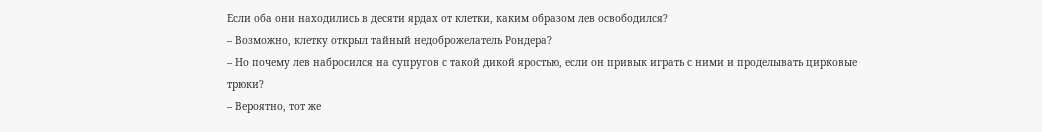Если оба они находились в десяти ярдах от клетки, каким образом лев освободился?
– Возможно, клетку открыл тайный недоброжелатель Рондера?
– Но почему лев набросился на супругов с такой дикой яростью, если он привык играть с ними и проделывать цирковые трюки?
– Вероятно, тот же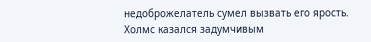недоброжелатель сумел вызвать его ярость.
Холмс казался задумчивым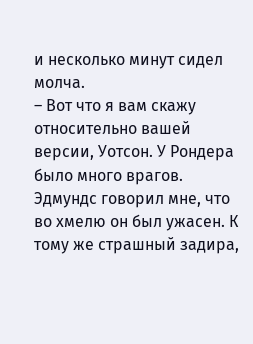и несколько минут сидел молча.
– Вот что я вам скажу относительно вашей версии, Уотсон. У Рондера было много врагов. Эдмундс говорил мне, что во хмелю он был ужасен. К тому же страшный задира,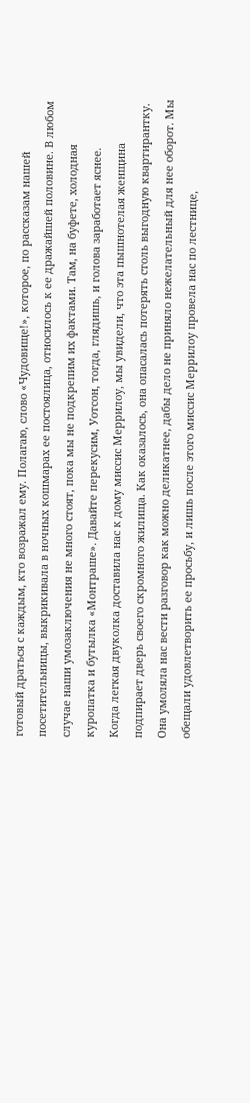готовый драться с каждым, кто возражал ему. Полагаю, слово «Чудовище!», которое, по рассказам нашей посетительницы, выкрикивала в ночных кошмарах ее постоялица, относилось к ее дражайшей половине. В любом случае наши умозаключения не много стоят, пока мы не подкрепим их фактами. Там, на буфете, холодная куропатка и бутылка «Монтраше». Давайте перекусим, Уотсон, тогда, глядишь, и голова заработает яснее.
Когда легкая двуколка доставила нас к дому миссис Меррилоу, мы увидели, что эта пышнотелая женщина подпирает дверь своего скромного жилища. Как оказалось, она опасалась потерять столь выгодную квартирантку. Она умоляла нас вести разговор как можно деликатнее, дабы дело не приняло нежелательный для нее оборот. Мы обещали удовлетворить ее просьбу, и лишь после этого миссис Меррилоу провела нас по лестнице,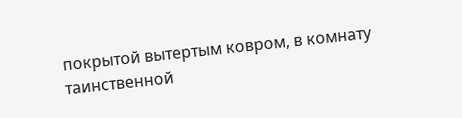покрытой вытертым ковром, в комнату таинственной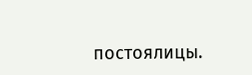постоялицы.